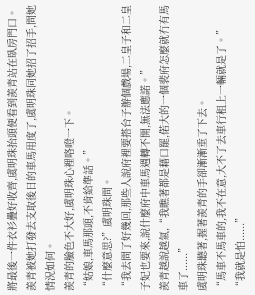將最後一件衣衫疊好收齊,虞明珠抬頭便看到羨青站在臥房門口。
羨青被她打發去支取後日的車馬用度了,虞明珠同她招了招手,問她情況如何。
羨青的臉色不大好,虞明珠心裡咯噔一下。
“姑娘,車馬那頭,不肯給準話。”
“什麼意思?”虞明珠問。
“我去問了好幾回,那些人說府裡要搭台子辦個戲場,二皇子和二皇子妃也要來,說什麼府中車馬週轉不開,無法應諾。”
羨青越說越氣,“我瞧著都是藉口罷,偌大的一個裴府怎麼就冇有馬車了......”
虞明珠聽著,握著羨青的手卻漸漸垂了下去。
“馬車不馬車的,我不在意,大不了去車行租上一輛就是了。”
“我就是怕......”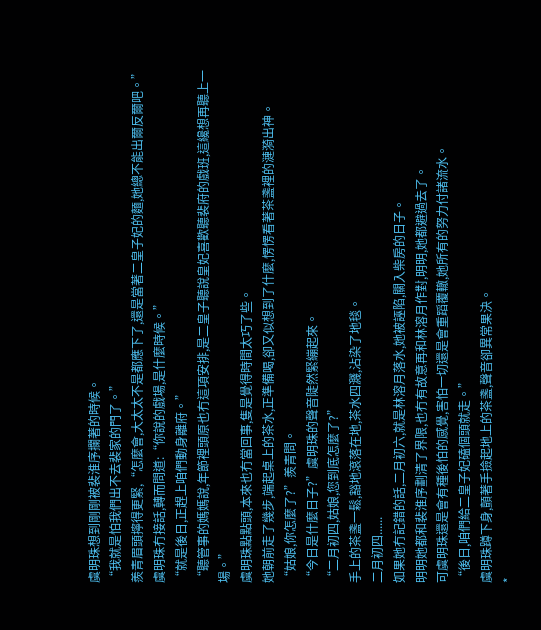虞明珠想到剛剛被裴淮序攔著的時候。
“我就是怕我們出不去裴家的門了。”
羨青眉頭擰得更緊,“怎麼會,大太太不是都應下了,還是當著二皇子妃的麵,她總不能出爾反爾吧。”
虞明珠冇接話,轉而問道:“你說的戲場,是什麼時候。”
“就是後日,正趕上咱們動身離府。”
“聽管事的媽媽說,年節裡頭原也冇這項安排,是二皇子聽說皇妃喜歡聽裴府的戲班,這纔想再聽上一場。”
虞明珠點點頭,本來也冇當回事,隻是覺得時間太巧了些。
她朝前走了幾步,端起桌上的茶水,正準備喝,卻又似想到了什麼,愣愣看著茶盞裡的漣漪出神。
“姑娘,你怎麼了?”羨青問。
“今日是什麼日子?”虞明珠的聲音陡然緊繃起來。
“二月初四,姑娘,您到底怎麼了?”
手上的茶盞一鬆,豁地滾落在地,茶水四濺,沾染了地毯。
二月初四......
如果她冇記錯的話,二月初六,就是林溶月落水,她被誣陷,關入柴房的日子。
明明她都和裴淮序劃清了界限,也冇有故意再和林溶月作對,明明,她都避過去了。
可虞明珠還是會有種後怕的感覺,害怕一切還是會重蹈覆轍,她所有的努力付諸流水。
“後日,咱們給二皇子妃磕個頭就走。”
虞明珠蹲下身,顫著手撿起地上的茶盞,聲音卻異常果決。
*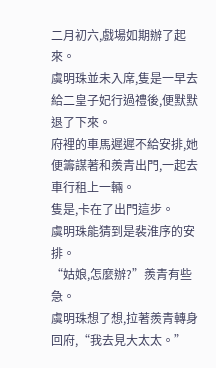二月初六,戲場如期辦了起來。
虞明珠並未入席,隻是一早去給二皇子妃行過禮後,便默默退了下來。
府裡的車馬遲遲不給安排,她便籌謀著和羨青出門,一起去車行租上一輛。
隻是,卡在了出門這步。
虞明珠能猜到是裴淮序的安排。
“姑娘,怎麼辦?”羨青有些急。
虞明珠想了想,拉著羨青轉身回府,“我去見大太太。”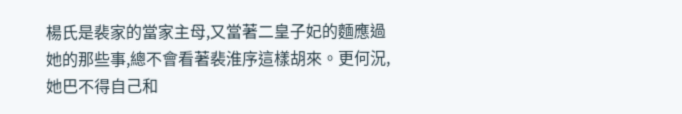楊氏是裴家的當家主母,又當著二皇子妃的麵應過她的那些事,總不會看著裴淮序這樣胡來。更何況,她巴不得自己和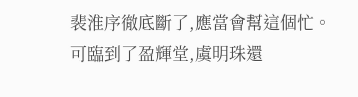裴淮序徹底斷了,應當會幫這個忙。
可臨到了盈輝堂,虞明珠還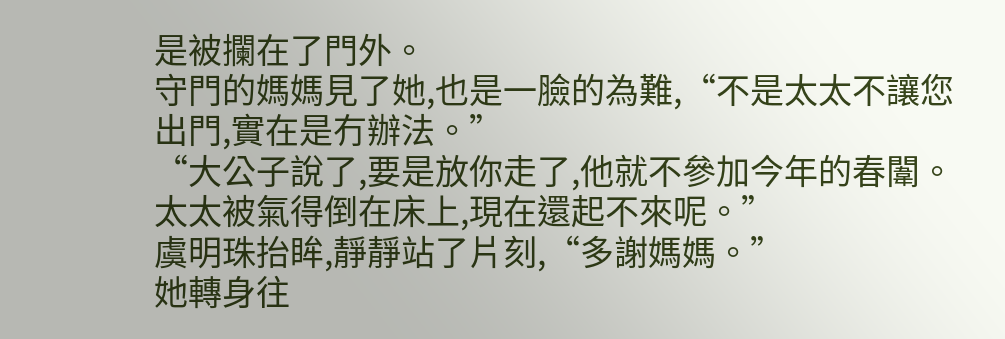是被攔在了門外。
守門的媽媽見了她,也是一臉的為難,“不是太太不讓您出門,實在是冇辦法。”
“大公子說了,要是放你走了,他就不參加今年的春闈。太太被氣得倒在床上,現在還起不來呢。”
虞明珠抬眸,靜靜站了片刻,“多謝媽媽。”
她轉身往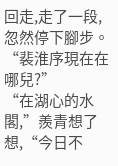回走,走了一段,忽然停下腳步。
“裴淮序現在在哪兒?”
“在湖心的水閣,”羨青想了想,“今日不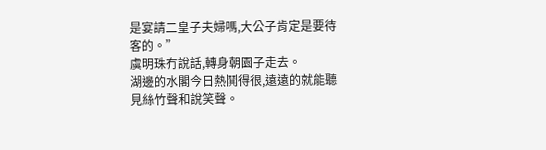是宴請二皇子夫婦嗎,大公子肯定是要待客的。”
虞明珠冇說話,轉身朝園子走去。
湖邊的水閣今日熱鬨得很,遠遠的就能聽見絲竹聲和說笑聲。